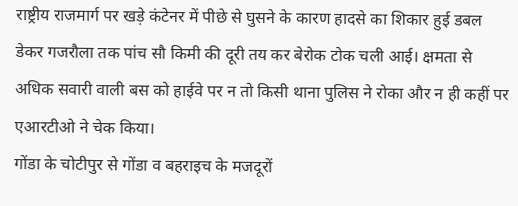राष्ट्रीय राजमार्ग पर खड़े कंटेनर में पीछे से घुसने के कारण हादसे का शिकार हुई डबल डेकर गजरौला तक पांच सौ किमी की दूरी तय कर बेरोक टोक चली आई। क्षमता से अधिक सवारी वाली बस को हाईवे पर न तो किसी थाना पुलिस ने रोका और न ही कहीं पर एआरटीओ ने चेक किया।
गोंडा के चोटीपुर से गोंडा व बहराइच के मजदूरों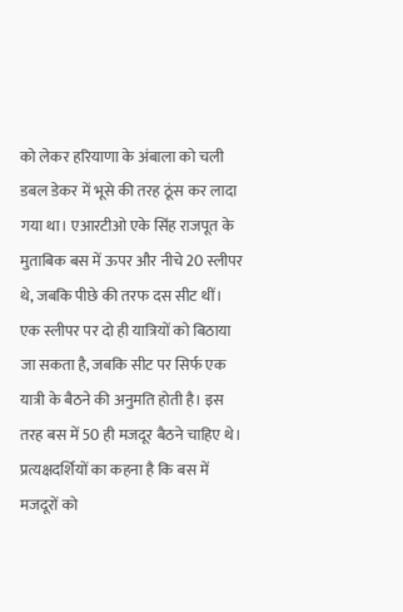को लेकर हरियाणा के अंबाला को चली डबल डेकर में भूसे की तरह ठूंस कर लादा गया था। एआरटीओ एके सिंह राजपूत के मुताबिक बस में ऊपर और नीचे 20 स्लीपर थे, जबकि पीछे की तरफ दस सीट थीं। एक स्लीपर पर दो ही यात्रियों को बिठाया जा सकता है, जबकि सीट पर सिर्फ एक यात्री के बैठने की अनुमति होती है। इस तरह बस में 50 ही मजदूर बैठने चाहिए थे। प्रत्यक्षदर्शियों का कहना है कि बस में मजदूरों को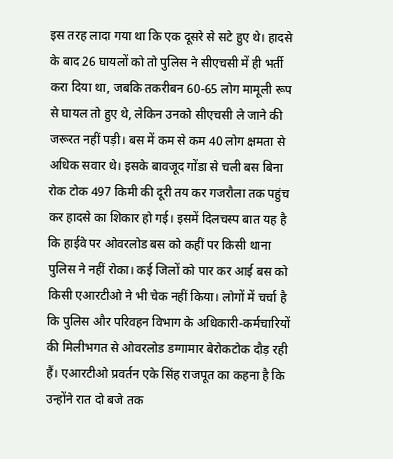इस तरह लादा गया था कि एक दूसरे से सटे हुए थे। हादसे के बाद 26 घायलों को तो पुलिस ने सीएचसी में ही भर्ती करा दिया था, जबकि तकरीबन 60-65 लोग मामूली रूप से घायल तो हुए थे, लेकिन उनको सीएचसी ले जाने की जरूरत नहीं पड़ी। बस में कम से कम 40 लोग क्षमता से अधिक सवार थे। इसके बावजूद गोंडा से चली बस बिना रोक टोक 497 किमी की दूरी तय कर गजरौला तक पहुंच कर हादसे का शिकार हो गई। इसमें दिलचस्प बात यह है कि हाईवे पर ओवरलोड बस को कहीं पर किसी थाना पुलिस ने नहीं रोका। कई जिलों को पार कर आई बस को किसी एआरटीओ ने भी चेक नहीं किया। लोगों में चर्चा है कि पुलिस और परिवहन विभाग के अधिकारी-कर्मचारियों की मिलीभगत से ओवरलोड डग्गामार बेरोकटोक दौड़ रही हैं। एआरटीओ प्रवर्तन एके सिंह राजपूत का कहना है कि उन्होंने रात दो बजे तक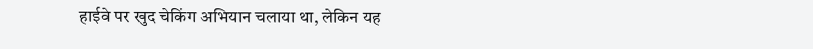हाईवे पर खुद चेकिंग अभियान चलाया था, लेकिन यह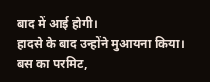बाद में आई होगी।
हादसे के बाद उन्होंने मुआयना किया। बस का परमिट,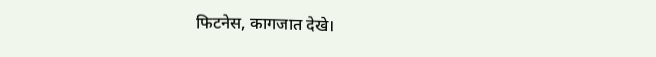फिटनेस, कागजात देखे।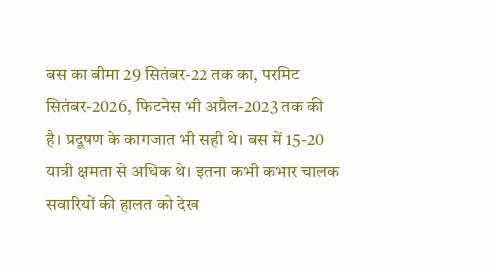बस का बीमा 29 सितंबर-22 तक का, परमिट सितंबर-2026, फिटनेस भी अप्रैल-2023 तक की है। प्रदूषण के कागजात भी सही थे। बस में 15-20 यात्री क्षमता से अधिक थे। इतना कभी कभार चालक सवारियों की हालत को देख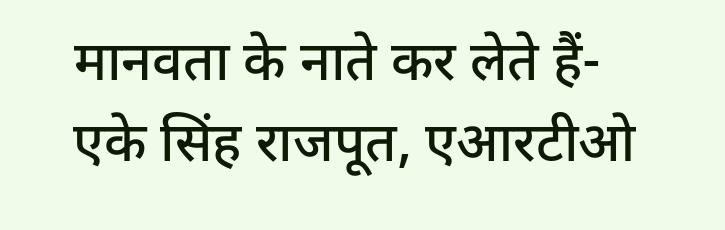मानवता के नाते कर लेते हैं-एके सिंह राजपूत, एआरटीओ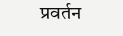प्रवर्तन